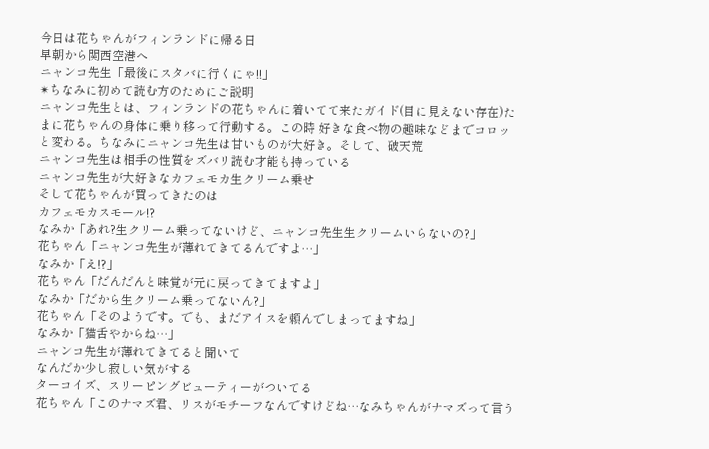今日は花ちゃんがフィンランドに帰る日
早朝から関西空港へ
ニャンコ先生「最後にスタバに行くにゃ!!」
✴ちなみに初めて読む方のためにご説明
ニャンコ先生とは、フィンランドの花ちゃんに着いてて来たガイド(目に見えない存在)たまに花ちゃんの身体に乗り移って行動する。この時 好きな食べ物の趣味などまでコロッと変わる。ちなみにニャンコ先生は甘いものが大好き。そして、破天荒
ニャンコ先生は相手の性質をズバリ読む才能も持っている
ニャンコ先生が大好きなカフェモカ生クリーム乗せ
そして花ちゃんが買ってきたのは
カフェモカスモール!?
なみか「あれ?生クリーム乗ってないけど、ニャンコ先生生クリームいらないの?」
花ちゃん「ニャンコ先生が薄れてきてるんですよ…」
なみか「え!?」
花ちゃん「だんだんと味覚が元に戻ってきてますよ」
なみか「だから生クリーム乗ってないん?」
花ちゃん「そのようです。でも、まだアイスを頼んでしまってますね」
なみか「猫舌やからね…」
ニャンコ先生が薄れてきてると聞いて
なんだか少し寂しい気がする
ターコイズ、スリーピングビューティーがついてる
花ちゃん「このナマズ君、リスがモチーフなんですけどね…なみちゃんがナマズって言う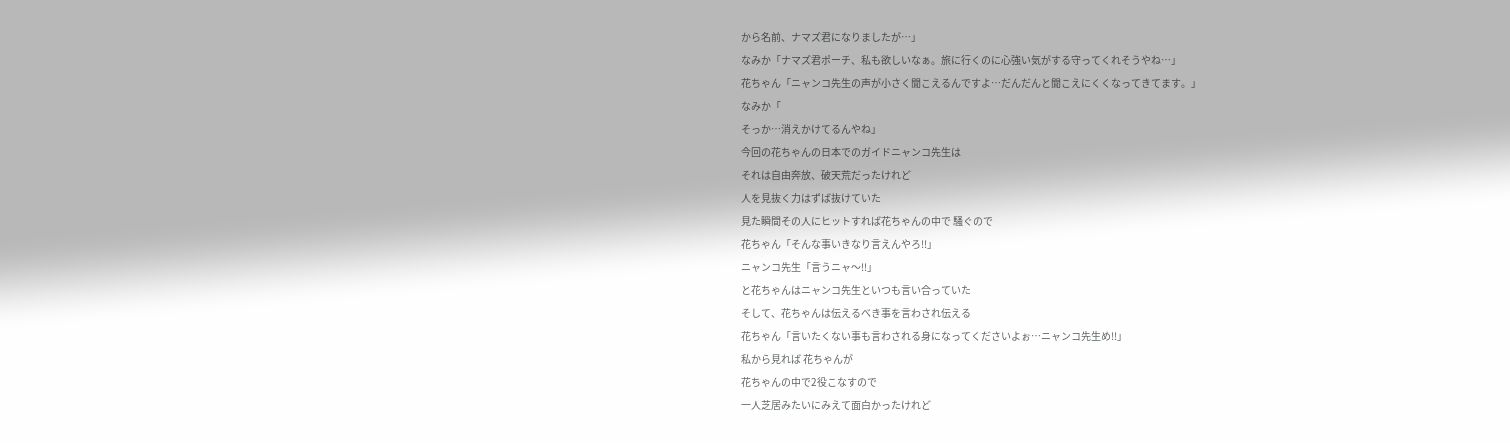から名前、ナマズ君になりましたが…」
なみか「ナマズ君ポーチ、私も欲しいなぁ。旅に行くのに心強い気がする守ってくれそうやね…」
花ちゃん「ニャンコ先生の声が小さく聞こえるんですよ…だんだんと聞こえにくくなってきてます。」
なみか「
そっか…消えかけてるんやね」
今回の花ちゃんの日本でのガイドニャンコ先生は
それは自由奔放、破天荒だったけれど
人を見抜く力はずば抜けていた
見た瞬間その人にヒットすれば花ちゃんの中で 騒ぐので
花ちゃん「そんな事いきなり言えんやろ!!」
ニャンコ先生「言うニャ〜!!」
と花ちゃんはニャンコ先生といつも言い合っていた
そして、花ちゃんは伝えるべき事を言わされ伝える
花ちゃん「言いたくない事も言わされる身になってくださいよぉ…ニャンコ先生め!!」
私から見れば 花ちゃんが
花ちゃんの中で2役こなすので
一人芝居みたいにみえて面白かったけれど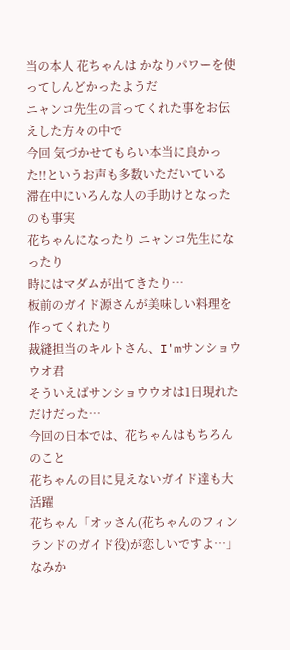当の本人 花ちゃんは かなりパワーを使ってしんどかったようだ
ニャンコ先生の言ってくれた事をお伝えした方々の中で
今回 気づかせてもらい本当に良かった!!というお声も多数いただいている
滞在中にいろんな人の手助けとなったのも事実
花ちゃんになったり ニャンコ先生になったり
時にはマダムが出てきたり…
板前のガイド源さんが美味しい料理を作ってくれたり
裁縫担当のキルトさん、I'mサンショウウオ君
そういえばサンショウウオは1日現れただけだった…
今回の日本では、花ちゃんはもちろんのこと
花ちゃんの目に見えないガイド達も大活躍
花ちゃん「オッさん(花ちゃんのフィンランドのガイド役)が恋しいですよ…」
なみか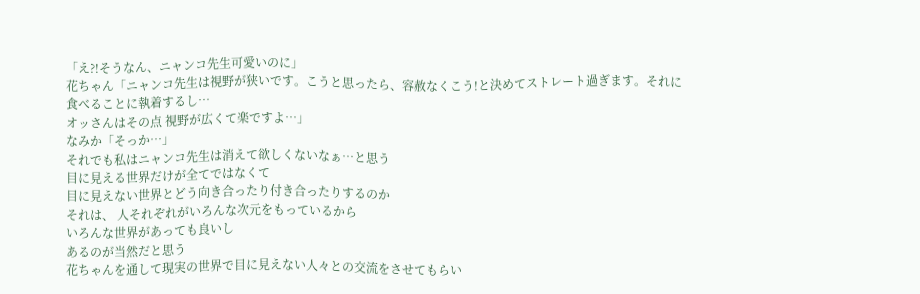「え?!そうなん、ニャンコ先生可愛いのに」
花ちゃん「ニャンコ先生は視野が狭いです。こうと思ったら、容赦なくこう!と決めてストレート過ぎます。それに食べることに執着するし…
オッさんはその点 視野が広くて楽ですよ…」
なみか「そっか…」
それでも私はニャンコ先生は消えて欲しくないなぁ…と思う
目に見える世界だけが全てではなくて
目に見えない世界とどう向き合ったり付き合ったりするのか
それは、 人それぞれがいろんな次元をもっているから
いろんな世界があっても良いし
あるのが当然だと思う
花ちゃんを通して現実の世界で目に見えない人々との交流をさせてもらい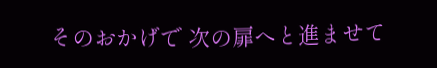そのおかげで 次の扉へと進ませて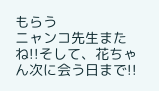もらう
ニャンコ先生またね!!そして、花ちゃん次に会う日まで!!